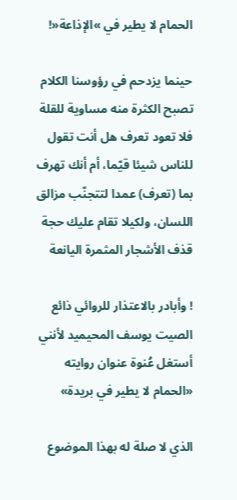الحمام لا يطير في »الإذاعة«!

حينما يزدحم في رؤوسنا الكلام تصبح الكثرة منه مساوية للقلة
فلا تعود تعرف هل أنت تقول للناس شيئا قيّما، أم أنك تهرف بما (تعرف) عمدا لتتجنّب مزالق اللسان، ولكيلا تقام عليك حجة قذف الأشجار المثمرة اليانعة

! وأبادر بالاعتذار للروائي ذائع الصيت يوسف المحيميد لأنني أستغل عُنوة عنوان روايته «الحمام لا يطير في بريدة»

الذي لا صلة له بهذا الموضوع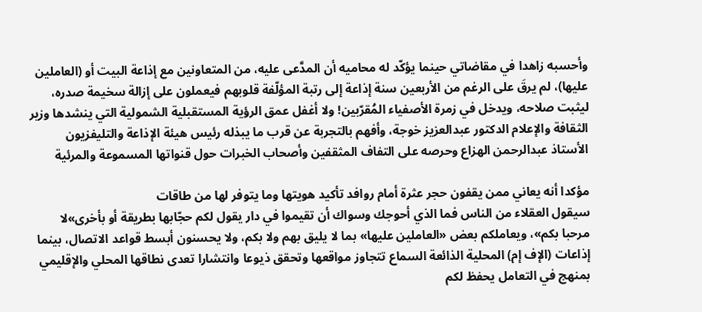وأحسبه زاهدا في مقاضاتي حينما يؤكّد له محاميه أن المدَّعى عليه، من المتعاونين مع إذاعة البيت أو (العاملين عليها)، لم يرقَ على الرغم من الأربعين سنة إذاعة إلى رتبة المؤلّفة قلوبهم فيعملون على إزالة سخيمة صدره، ليثبت صلاحه، ويدخل في زمرة الأصفياء المُقرّبين! ولا أغفل عمق الرؤية المستقبلية الشمولية التي ينشدها وزير الثقافة والإعلام الدكتور عبدالعزيز خوجة، وأفهم بالتجربة عن قرب ما يبذله رئيس هيئة الإذاعة والتليفزيون الأستاذ عبدالرحمن الهزاع وحرصه على التفاف المثقفين وأصحاب الخبرات حول قنواتها المسموعة والمرئية

مؤكدا أنه يعاني ممن يقفون حجر عثرة أمام روافد تأكيد هويتها وما يتوفر لها من طاقات
سيقول العقلاء من الناس فما الذي أحوجك وسواك أن تقيموا في دار يقول لكم حجّابها بطريقة أو بأخرى»لا مرحبا بكم»، ويعاملكم بعض «العاملين عليها» بما لا يليق بهم ولا بكم، ولا يحسنون أبسط قواعد الاتصال، بينما إذاعات (الإف إم) المحلية الذائعة السماع تتجاوز مواقعها وتحقق ذيوعا وانتشارا تعدى نطاقها المحلي والإقليمي
بمنهج في التعامل يحفظ لكم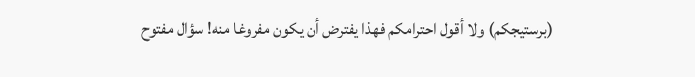(برستيجكم) ولا أقول احترامكم فهذا يفترض أن يكون مفروغا منه! سؤال مفتوح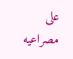على مصراعيه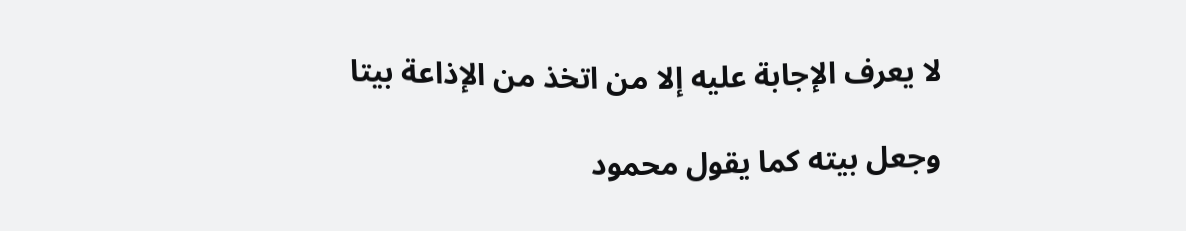لا يعرف الإجابة عليه إلا من اتخذ من الإذاعة بيتا

وجعل بيته كما يقول محمود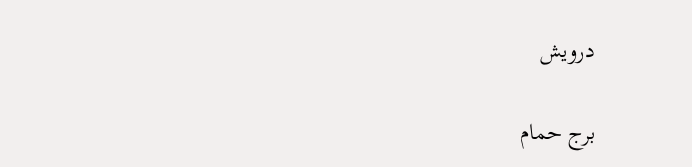درويش

برج حمام